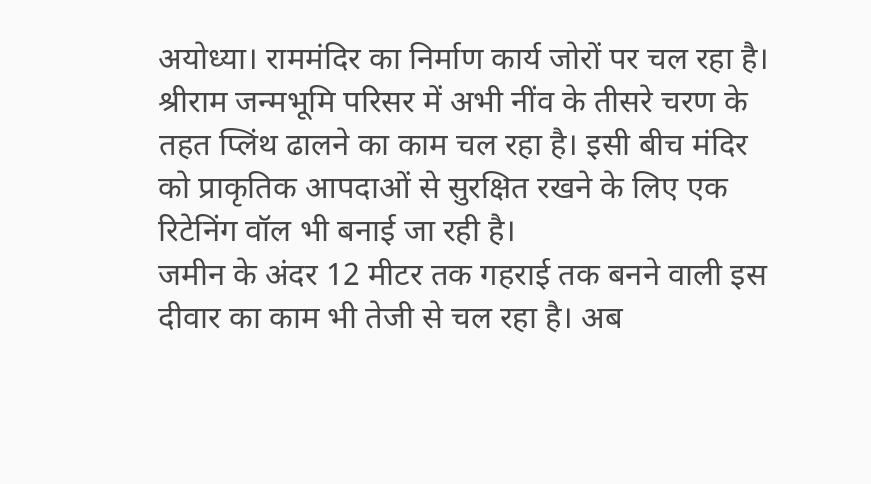अयोध्या। राममंदिर का निर्माण कार्य जोरों पर चल रहा है। श्रीराम जन्मभूमि परिसर में अभी नींव के तीसरे चरण के तहत प्लिंथ ढालने का काम चल रहा है। इसी बीच मंदिर को प्राकृतिक आपदाओं से सुरक्षित रखने के लिए एक रिटेनिंग वॉल भी बनाई जा रही है।
जमीन के अंदर 12 मीटर तक गहराई तक बनने वाली इस दीवार का काम भी तेजी से चल रहा है। अब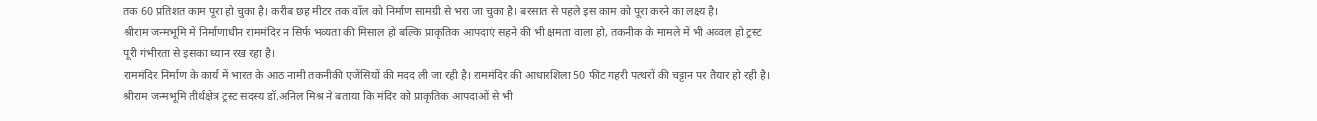तक 60 प्रतिशत काम पूरा हो चुका है। करीब छह मीटर तक वॉल को निर्माण सामग्री से भरा जा चुका है। बरसात से पहले इस काम को पूरा करने का लक्ष्य है।
श्रीराम जन्मभूमि में निर्माणाधीन राममंदिर न सिर्फ भव्यता की मिसाल हो बल्कि प्राकृतिक आपदाएं सहने की भी क्षमता वाला हो, तकनीक के मामले में भी अव्वल हो ट्रस्ट पूरी गंभीरता से इसका ध्यान रख रहा है।
राममंदिर निर्माण के कार्य में भारत के आठ नामी तकनीकी एजेंसियों की मदद ली जा रही है। राममंदिर की आधारशिला 50 फीट गहरी पत्थरों की चट्टान पर तैयार हो रही है।
श्रीराम जन्मभूमि तीर्थक्षेत्र ट्रस्ट सदस्य डॉ.अनिल मिश्र ने बताया कि मंदिर को प्राकृतिक आपदाओं से भी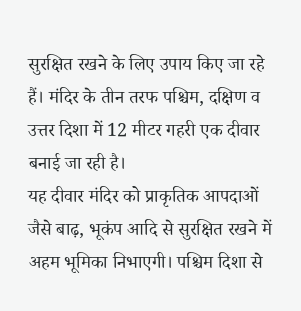सुरक्षित रखने के लिए उपाय किए जा रहे हैं। मंदिर के तीन तरफ पश्चिम, दक्षिण व उत्तर दिशा में 12 मीटर गहरी एक दीवार बनाई जा रही है।
यह दीवार मंदिर को प्राकृतिक आपदाओं जैसे बाढ़, भूकंप आदि से सुरक्षित रखने में अहम भूमिका निभाएगी। पश्चिम दिशा से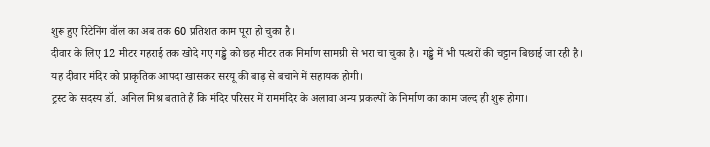शुरू हुए रिटेनिंग वॉल का अब तक 60 प्रतिशत काम पूरा हो चुका है।
दीवार के लिए 12 मीटर गहराई तक खोदे गए गड्ढे को छह मीटर तक निर्माण सामग्री से भरा चा चुका है। गड्ढे में भी पत्थरों की चट्टान बिछाई जा रही है। यह दीवार मंदिर को प्राकृतिक आपदा खासकर सरयू की बाढ़ से बचाने में सहायक होगी।
ट्रस्ट के सदस्य डॉ. अनिल मिश्र बताते हैं कि मंदिर परिसर में राममंदिर के अलावा अन्य प्रकल्पों के निर्माण का काम जल्द ही शुरू होगा।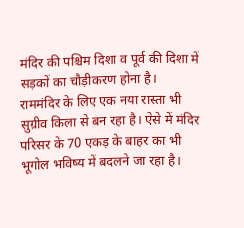मंदिर की पश्चिम दिशा व पूर्व की दिशा में सड़कों का चौड़ीकरण होना है।
राममंदिर के लिए एक नया रास्ता भी सुग्रीव किला से बन रहा है। ऐसे में मंदिर परिसर के 70 एकड़ के बाहर का भी भूगोल भविष्य में बदलने जा रहा है।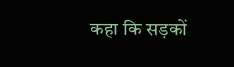कहा कि सड़कों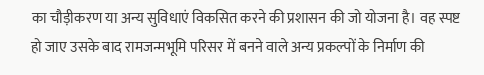का चौड़ीकरण या अन्य सुविधाएं विकसित करने की प्रशासन की जो योजना है। वह स्पष्ट हो जाए उसके बाद रामजन्मभूमि परिसर में बनने वाले अन्य प्रकल्पों के निर्माण की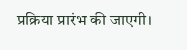प्रक्रिया प्रारंभ की जाएगी।